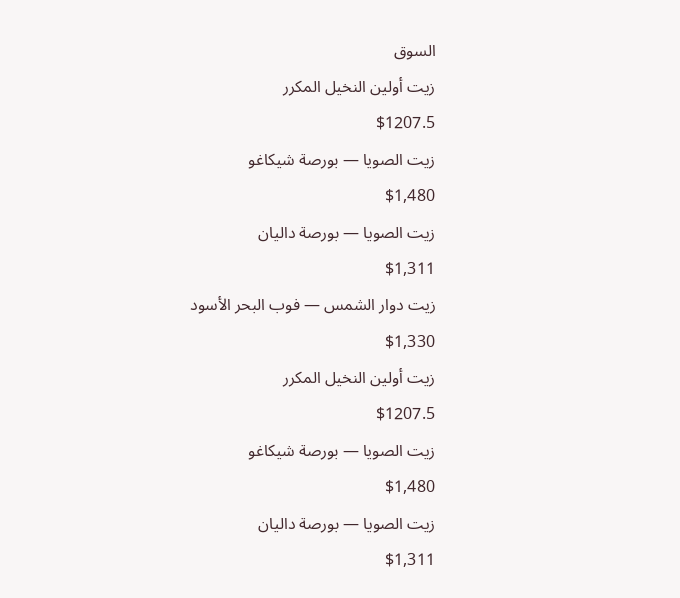السوق
زيت أولين النخيل المكرر
$1207.5
زيت الصويا — بورصة شيكاغو
$1,480
زيت الصويا — بورصة داليان
$1,311
زيت دوار الشمس — فوب البحر الأسود
$1,330
زيت أولين النخيل المكرر
$1207.5
زيت الصويا — بورصة شيكاغو
$1,480
زيت الصويا — بورصة داليان
$1,311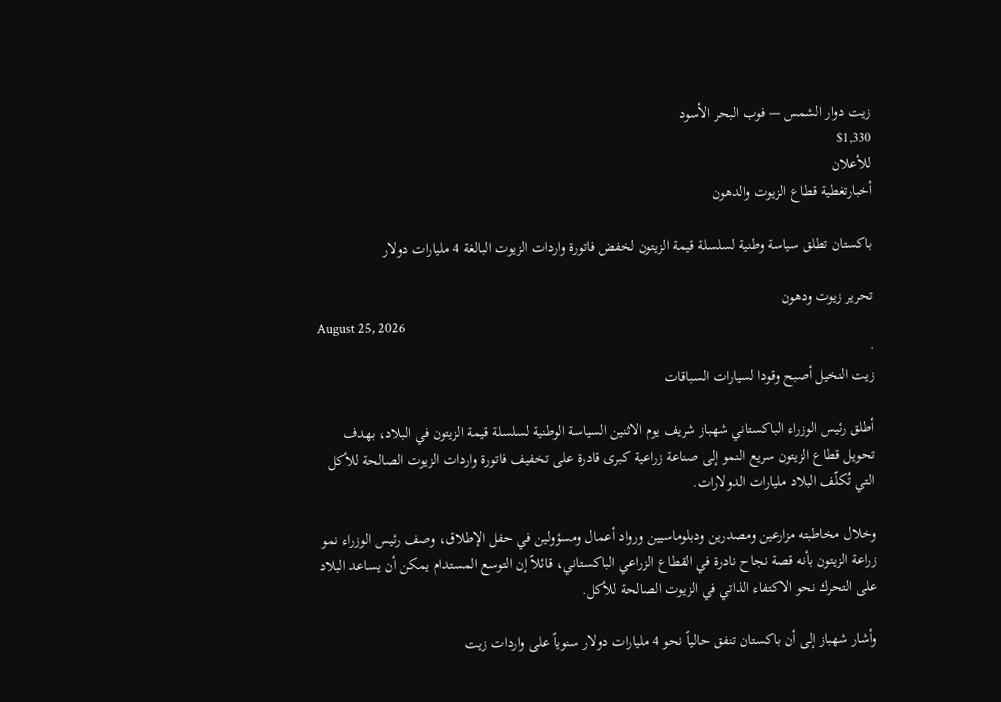زيت دوار الشمس — فوب البحر الأسود
$1,330
للأعلان
أخبارتغطية قطاع الزيوت والدهون

باكستان تطلق سياسة وطنية لسلسلة قيمة الزيتون لخفض فاتورة واردات الزيوت البالغة 4 مليارات دولار

تحرير زيوت ودهون
August 25, 2026
·
زيت النخيل أصبح وقودا لسيارات السباقات

أطلق رئيس الوزراء الباكستاني شهباز شريف يوم الاثنين السياسة الوطنية لسلسلة قيمة الزيتون في البلاد، بهدف تحويل قطاع الزيتون سريع النمو إلى صناعة زراعية كبرى قادرة على تخفيف فاتورة واردات الزيوت الصالحة للأكل التي تُكلّف البلاد مليارات الدولارات.

وخلال مخاطبته مزارعين ومصدرين ودبلوماسيين ورواد أعمال ومسؤولين في حفل الإطلاق، وصف رئيس الوزراء نمو زراعة الزيتون بأنه قصة نجاح نادرة في القطاع الزراعي الباكستاني، قائلاً إن التوسع المستدام يمكن أن يساعد البلاد على التحرك نحو الاكتفاء الذاتي في الزيوت الصالحة للأكل.

وأشار شهباز إلى أن باكستان تنفق حالياً نحو 4 مليارات دولار سنوياً على واردات زيت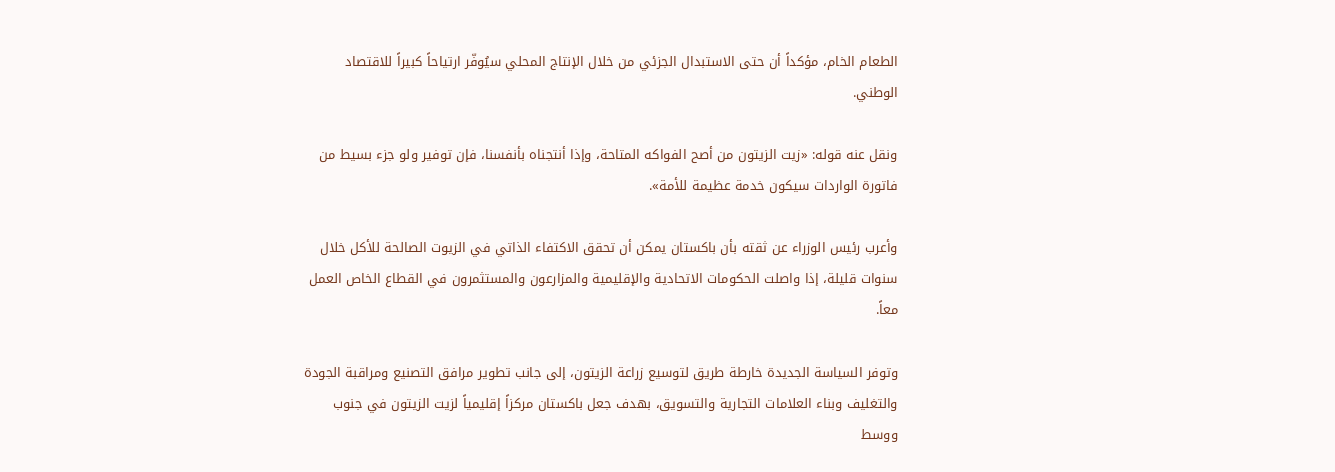الطعام الخام، مؤكداً أن حتى الاستبدال الجزئي من خلال الإنتاج المحلي سيُوفّر ارتياحاً كبيراً للاقتصاد الوطني.

ونقل عنه قوله: «زيت الزيتون من أصح الفواكه المتاحة، وإذا أنتجناه بأنفسنا، فإن توفير ولو جزء بسيط من فاتورة الواردات سيكون خدمة عظيمة للأمة».

وأعرب رئيس الوزراء عن ثقته بأن باكستان يمكن أن تحقق الاكتفاء الذاتي في الزيوت الصالحة للأكل خلال سنوات قليلة، إذا واصلت الحكومات الاتحادية والإقليمية والمزارعون والمستثمرون في القطاع الخاص العمل معاً.

وتوفر السياسة الجديدة خارطة طريق لتوسيع زراعة الزيتون، إلى جانب تطوير مرافق التصنيع ومراقبة الجودة والتغليف وبناء العلامات التجارية والتسويق، بهدف جعل باكستان مركزاً إقليمياً لزيت الزيتون في جنوب ووسط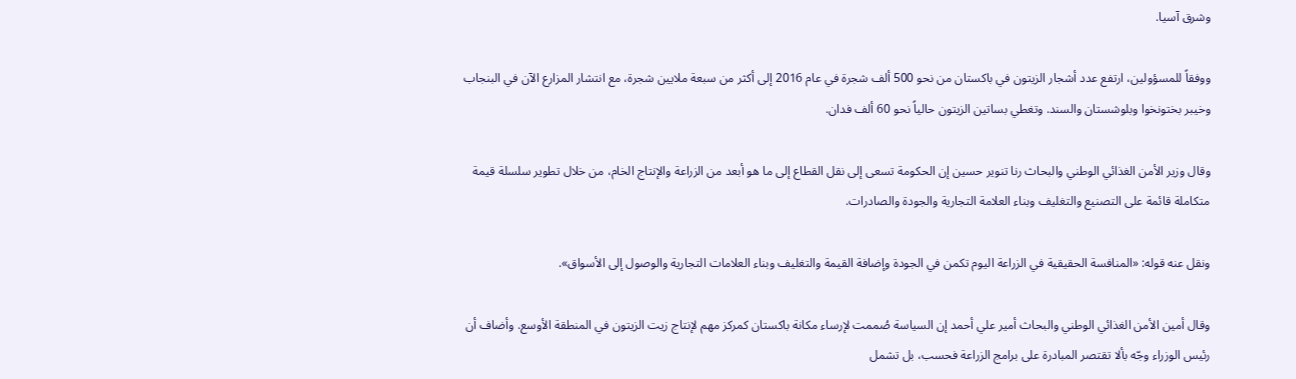وشرق آسيا.

ووفقاً للمسؤولين، ارتفع عدد أشجار الزيتون في باكستان من نحو 500 ألف شجرة في عام 2016 إلى أكثر من سبعة ملايين شجرة، مع انتشار المزارع الآن في البنجاب وخيبر بختونخوا وبلوشستان والسند. وتغطي بساتين الزيتون حالياً نحو 60 ألف فدان.

وقال وزير الأمن الغذائي الوطني والبحاث رنا تنوير حسين إن الحكومة تسعى إلى نقل القطاع إلى ما هو أبعد من الزراعة والإنتاج الخام، من خلال تطوير سلسلة قيمة متكاملة قائمة على التصنيع والتغليف وبناء العلامة التجارية والجودة والصادرات.

ونقل عنه قوله: «المنافسة الحقيقية في الزراعة اليوم تكمن في الجودة وإضافة القيمة والتغليف وبناء العلامات التجارية والوصول إلى الأسواق».

وقال أمين الأمن الغذائي الوطني والبحاث أمير علي أحمد إن السياسة صُممت لإرساء مكانة باكستان كمركز مهم لإنتاج زيت الزيتون في المنطقة الأوسع. وأضاف أن رئيس الوزراء وجّه بألا تقتصر المبادرة على برامج الزراعة فحسب، بل تشمل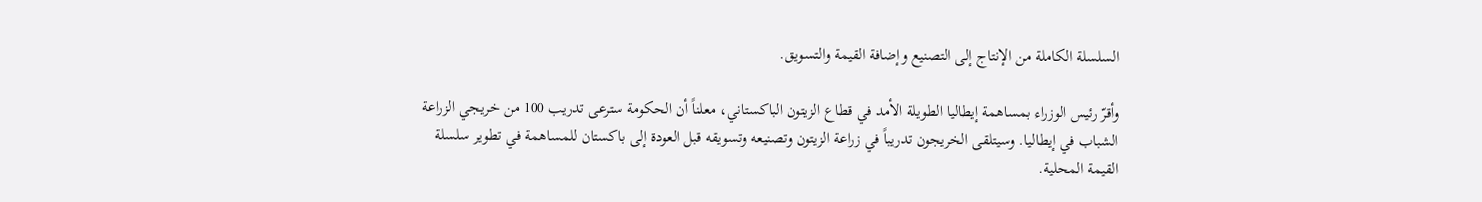السلسلة الكاملة من الإنتاج إلى التصنيع وإضافة القيمة والتسويق.

وأقرّ رئيس الوزراء بمساهمة إيطاليا الطويلة الأمد في قطاع الزيتون الباكستاني، معلناً أن الحكومة سترعى تدريب 100 من خريجي الزراعة الشباب في إيطاليا. وسيتلقى الخريجون تدريباً في زراعة الزيتون وتصنيعه وتسويقه قبل العودة إلى باكستان للمساهمة في تطوير سلسلة القيمة المحلية.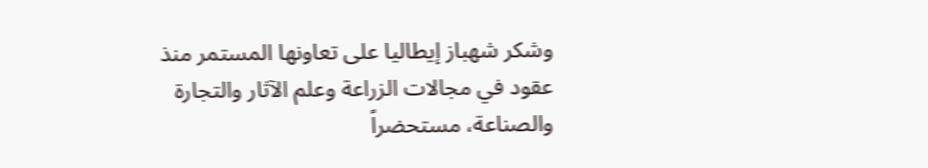وشكر شهباز إيطاليا على تعاونها المستمر منذ عقود في مجالات الزراعة وعلم الآثار والتجارة والصناعة، مستحضراً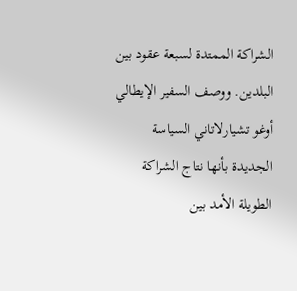الشراكة الممتدة لسبعة عقود بين البلدين. ووصف السفير الإيطالي أوغو تشيارلاتاني السياسة الجديدة بأنها نتاج الشراكة الطويلة الأمد بين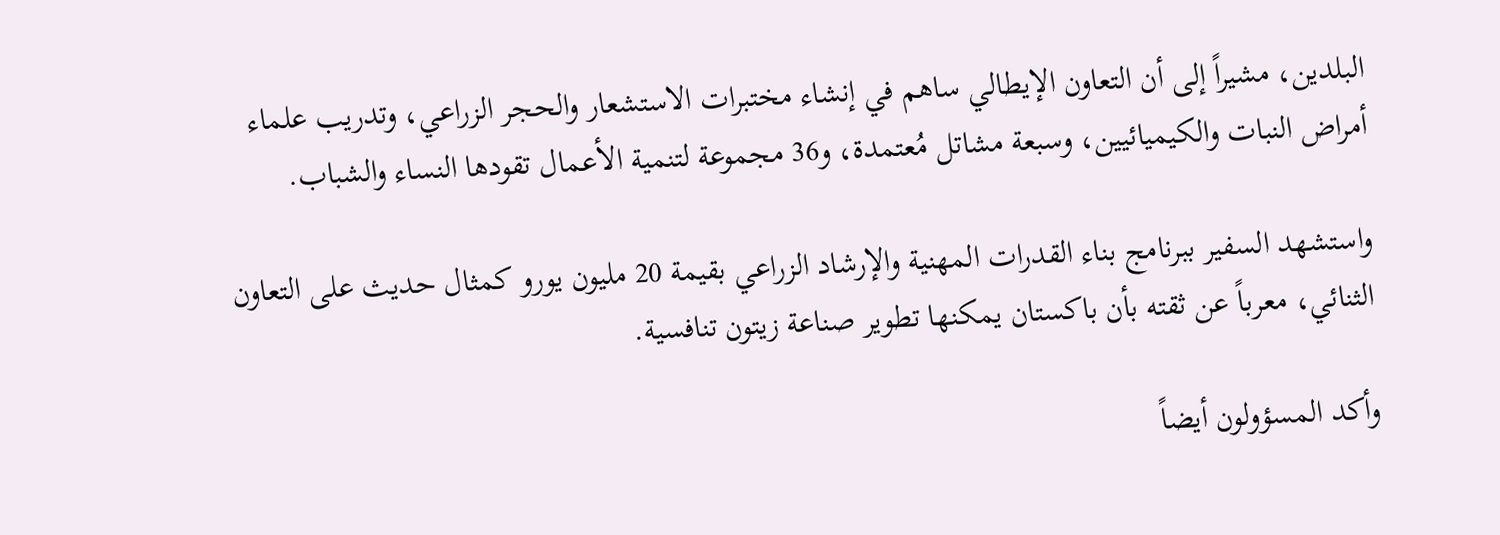البلدين، مشيراً إلى أن التعاون الإيطالي ساهم في إنشاء مختبرات الاستشعار والحجر الزراعي، وتدريب علماء أمراض النبات والكيميائيين، وسبعة مشاتل مُعتمدة، و36 مجموعة لتنمية الأعمال تقودها النساء والشباب.

واستشهد السفير ببرنامج بناء القدرات المهنية والإرشاد الزراعي بقيمة 20 مليون يورو كمثال حديث على التعاون الثنائي، معرباً عن ثقته بأن باكستان يمكنها تطوير صناعة زيتون تنافسية.

وأكد المسؤولون أيضاً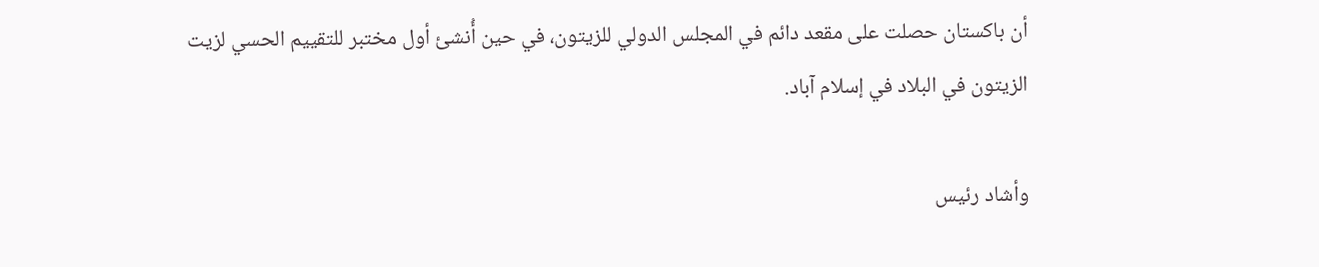أن باكستان حصلت على مقعد دائم في المجلس الدولي للزيتون، في حين أُنشئ أول مختبر للتقييم الحسي لزيت الزيتون في البلاد في إسلام آباد.

وأشاد رئيس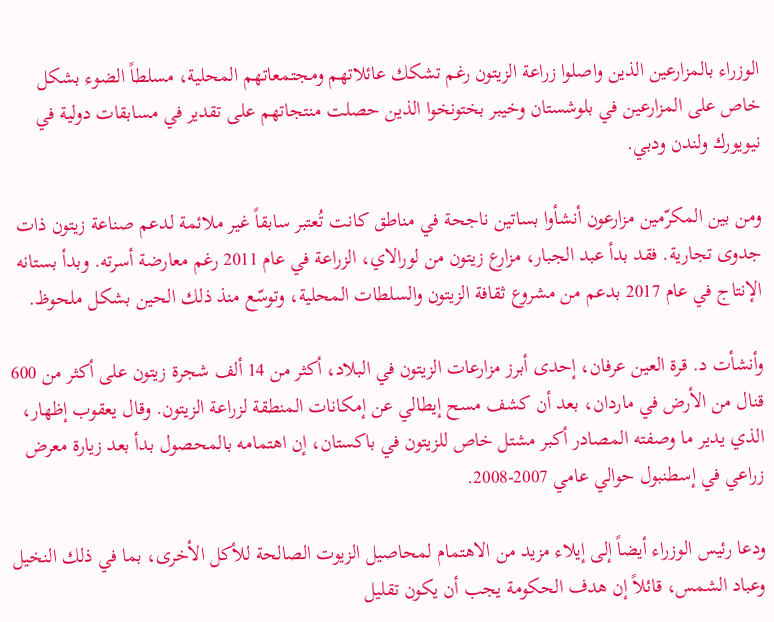الوزراء بالمزارعين الذين واصلوا زراعة الزيتون رغم تشكك عائلاتهم ومجتمعاتهم المحلية، مسلطاً الضوء بشكل خاص على المزارعين في بلوشستان وخيبر بختونخوا الذين حصلت منتجاتهم على تقدير في مسابقات دولية في نيويورك ولندن ودبي.

ومن بين المكرّمين مزارعون أنشأوا بساتين ناجحة في مناطق كانت تُعتبر سابقاً غير ملائمة لدعم صناعة زيتون ذات جدوى تجارية. فقد بدأ عبد الجبار، مزارع زيتون من لورالاي، الزراعة في عام 2011 رغم معارضة أسرته. وبدأ بستانه الإنتاج في عام 2017 بدعم من مشروع ثقافة الزيتون والسلطات المحلية، وتوسّع منذ ذلك الحين بشكل ملحوظ.

وأنشأت د. قرة العين عرفان، إحدى أبرز مزارعات الزيتون في البلاد، أكثر من 14 ألف شجرة زيتون على أكثر من 600 قنال من الأرض في ماردان، بعد أن كشف مسح إيطالي عن إمكانات المنطقة لزراعة الزيتون. وقال يعقوب إظهار، الذي يدير ما وصفته المصادر أكبر مشتل خاص للزيتون في باكستان، إن اهتمامه بالمحصول بدأ بعد زيارة معرض زراعي في إسطنبول حوالي عامي 2007-2008.

ودعا رئيس الوزراء أيضاً إلى إيلاء مزيد من الاهتمام لمحاصيل الزيوت الصالحة للأكل الأخرى، بما في ذلك النخيل وعباد الشمس، قائلاً إن هدف الحكومة يجب أن يكون تقليل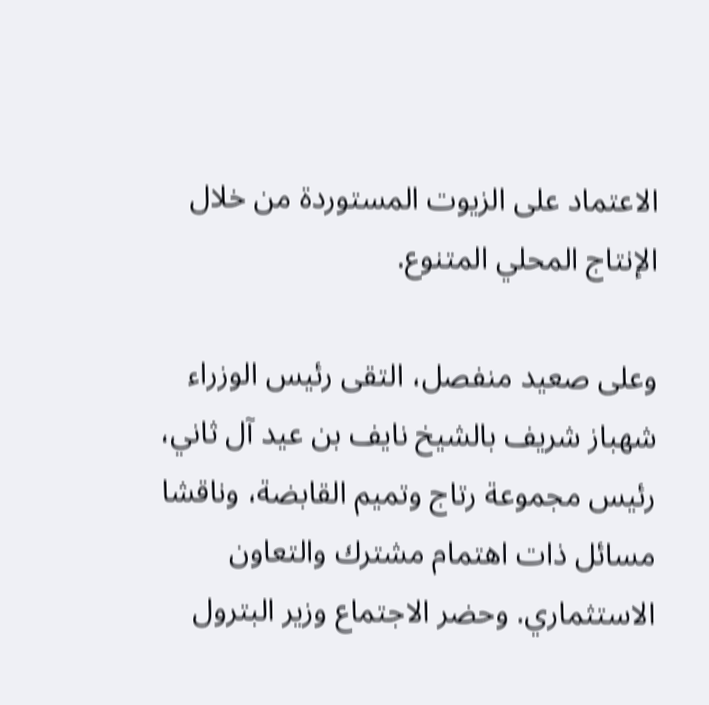الاعتماد على الزيوت المستوردة من خلال الإنتاج المحلي المتنوع.

وعلى صعيد منفصل، التقى رئيس الوزراء شهباز شريف بالشيخ نايف بن عيد آل ثاني، رئيس مجموعة رتاج وتميم القابضة، وناقشا مسائل ذات اهتمام مشترك والتعاون الاستثماري. وحضر الاجتماع وزير البترول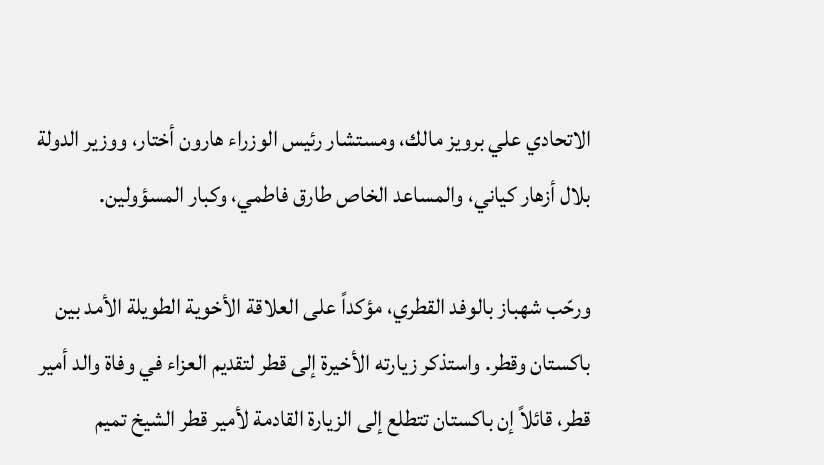الاتحادي علي برويز مالك، ومستشار رئيس الوزراء هارون أختار، ووزير الدولة بلال أزهار كياني، والمساعد الخاص طارق فاطمي، وكبار المسؤولين.

ورحّب شهباز بالوفد القطري، مؤكداً على العلاقة الأخوية الطويلة الأمد بين باكستان وقطر. واستذكر زيارته الأخيرة إلى قطر لتقديم العزاء في وفاة والد أمير قطر، قائلاً إن باكستان تتطلع إلى الزيارة القادمة لأمير قطر الشيخ تميم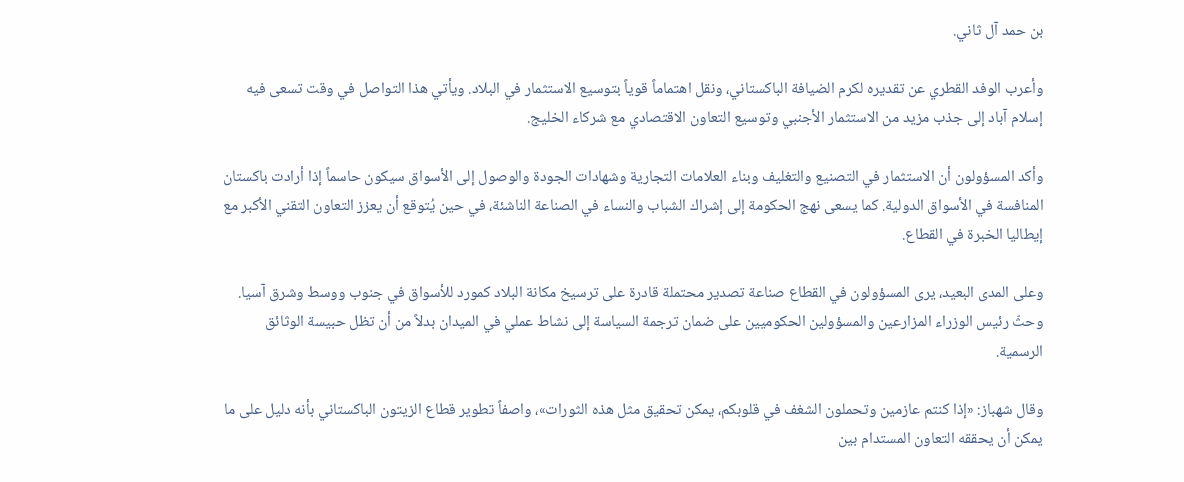بن حمد آل ثاني.

وأعرب الوفد القطري عن تقديره لكرم الضيافة الباكستاني، ونقل اهتماماً قوياً بتوسيع الاستثمار في البلاد. ويأتي هذا التواصل في وقت تسعى فيه إسلام آباد إلى جذب مزيد من الاستثمار الأجنبي وتوسيع التعاون الاقتصادي مع شركاء الخليج.

وأكد المسؤولون أن الاستثمار في التصنيع والتغليف وبناء العلامات التجارية وشهادات الجودة والوصول إلى الأسواق سيكون حاسماً إذا أرادت باكستان المنافسة في الأسواق الدولية. كما يسعى نهج الحكومة إلى إشراك الشباب والنساء في الصناعة الناشئة، في حين يُتوقع أن يعزز التعاون التقني الأكبر مع إيطاليا الخبرة في القطاع.

وعلى المدى البعيد، يرى المسؤولون في القطاع صناعة تصدير محتملة قادرة على ترسيخ مكانة البلاد كمورد للأسواق في جنوب ووسط وشرق آسيا. وحثّ رئيس الوزراء المزارعين والمسؤولين الحكوميين على ضمان ترجمة السياسة إلى نشاط عملي في الميدان بدلاً من أن تظل حبيسة الوثائق الرسمية.

وقال شهباز: «إذا كنتم عازمين وتحملون الشغف في قلوبكم، يمكن تحقيق مثل هذه الثورات»، واصفاً تطوير قطاع الزيتون الباكستاني بأنه دليل على ما يمكن أن يحققه التعاون المستدام بين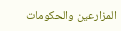المزارعين والحكومات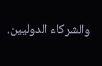والشركاء الدوليين.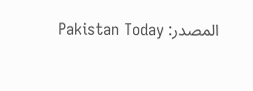المصدر: Pakistan Today